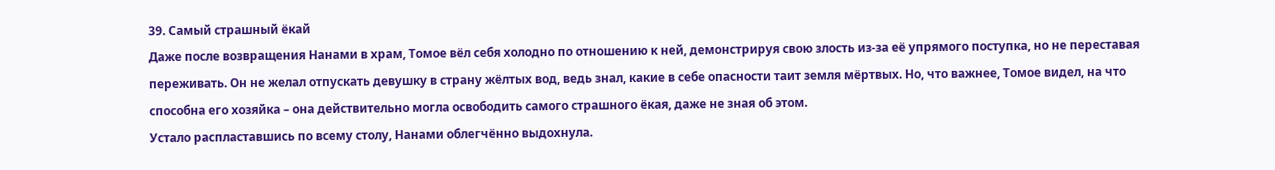39. Самый страшный ёкай
Даже после возвращения Нанами в храм, Томое вёл себя холодно по отношению к ней, демонстрируя свою злость из-за её упрямого поступка, но не переставая переживать. Он не желал отпускать девушку в страну жёлтых вод, ведь знал, какие в себе опасности таит земля мёртвых. Но, что важнее, Томое видел, на что способна его хозяйка – она действительно могла освободить самого страшного ёкая, даже не зная об этом.
Устало распластавшись по всему столу, Нанами облегчённо выдохнула.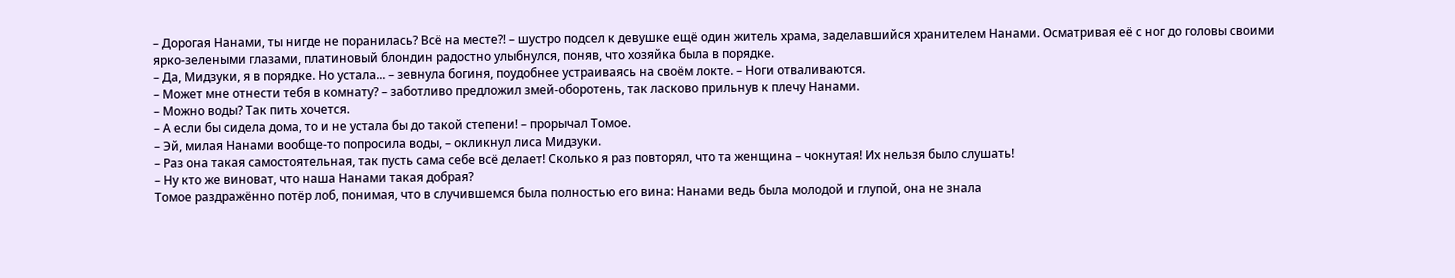– Дорогая Нанами, ты нигде не поранилась? Всё на месте?! – шустро подсел к девушке ещё один житель храма, заделавшийся хранителем Нанами. Осматривая её с ног до головы своими ярко-зелеными глазами, платиновый блондин радостно улыбнулся, поняв, что хозяйка была в порядке.
– Да, Мидзуки, я в порядке. Но устала... – зевнула богиня, поудобнее устраиваясь на своём локте. – Ноги отваливаются.
– Может мне отнести тебя в комнату? – заботливо предложил змей-оборотень, так ласково прильнув к плечу Нанами.
– Можно воды? Так пить хочется.
– А если бы сидела дома, то и не устала бы до такой степени! – прорычал Томое.
– Эй, милая Нанами вообще-то попросила воды, – окликнул лиса Мидзуки.
– Раз она такая самостоятельная, так пусть сама себе всё делает! Сколько я раз повторял, что та женщина – чокнутая! Их нельзя было слушать!
– Ну кто же виноват, что наша Нанами такая добрая?
Томое раздражённо потёр лоб, понимая, что в случившемся была полностью его вина: Нанами ведь была молодой и глупой, она не знала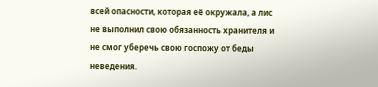всей опасности, которая её окружала, а лис не выполнил свою обязанность хранителя и не смог уберечь свою госпожу от беды неведения.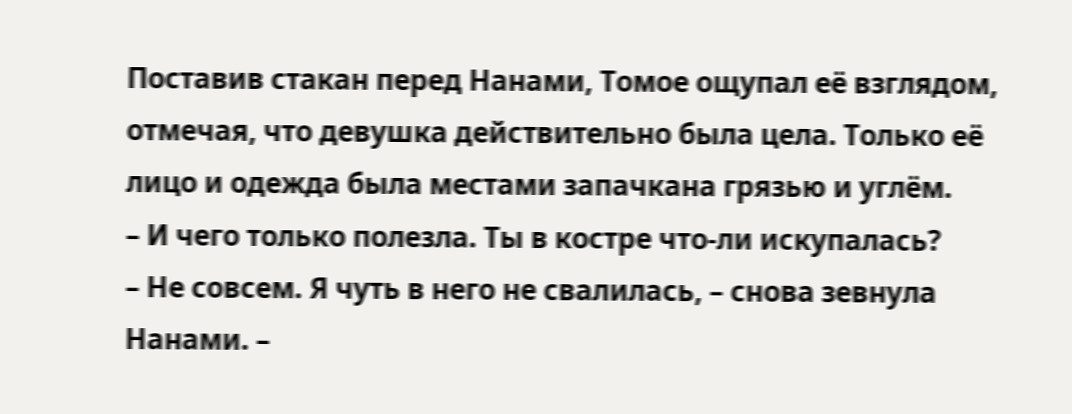Поставив стакан перед Нанами, Томое ощупал её взглядом, отмечая, что девушка действительно была цела. Только её лицо и одежда была местами запачкана грязью и углём.
– И чего только полезла. Ты в костре что-ли искупалась?
– Не совсем. Я чуть в него не свалилась, – снова зевнула Нанами. –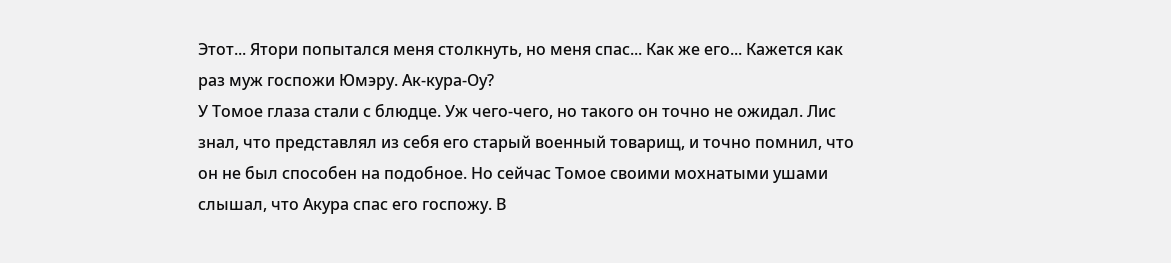Этот... Ятори попытался меня столкнуть, но меня спас... Как же его... Кажется как раз муж госпожи Юмэру. Ак-кура-Оу?
У Томое глаза стали с блюдце. Уж чего-чего, но такого он точно не ожидал. Лис знал, что представлял из себя его старый военный товарищ, и точно помнил, что он не был способен на подобное. Но сейчас Томое своими мохнатыми ушами слышал, что Акура спас его госпожу. В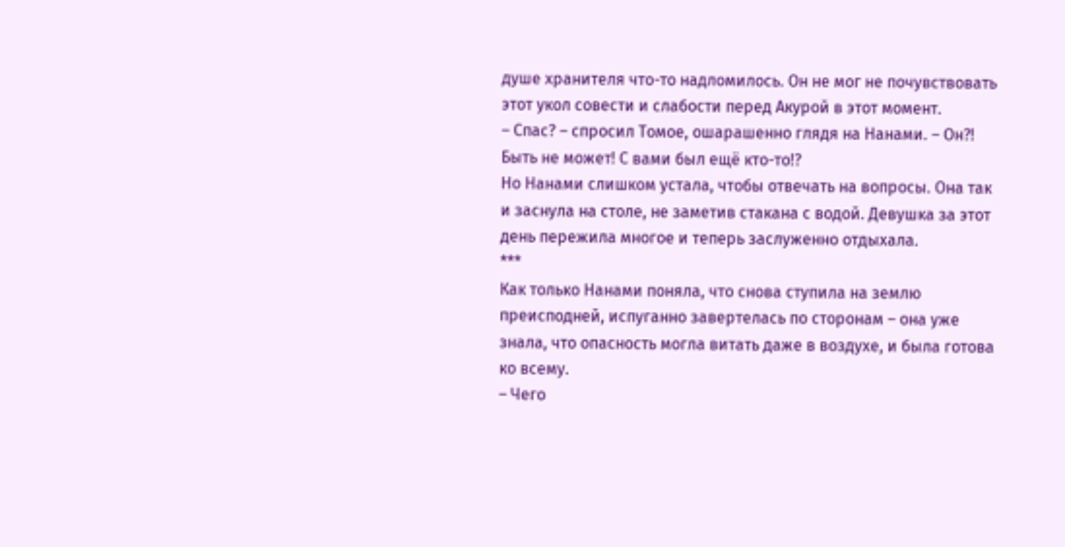душе хранителя что-то надломилось. Он не мог не почувствовать этот укол совести и слабости перед Акурой в этот момент.
– Спас? – спросил Томое, ошарашенно глядя на Нанами. – Он?! Быть не может! С вами был ещё кто-то!?
Но Нанами слишком устала, чтобы отвечать на вопросы. Она так и заснула на столе, не заметив стакана с водой. Девушка за этот день пережила многое и теперь заслуженно отдыхала.
***
Как только Нанами поняла, что снова ступила на землю преисподней, испуганно завертелась по сторонам – она уже знала, что опасность могла витать даже в воздухе, и была готова ко всему.
– Чего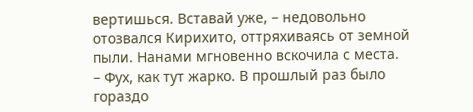вертишься. Вставай уже, – недовольно отозвался Кирихито, оттряхиваясь от земной пыли. Нанами мгновенно вскочила с места.
– Фух, как тут жарко. В прошлый раз было гораздо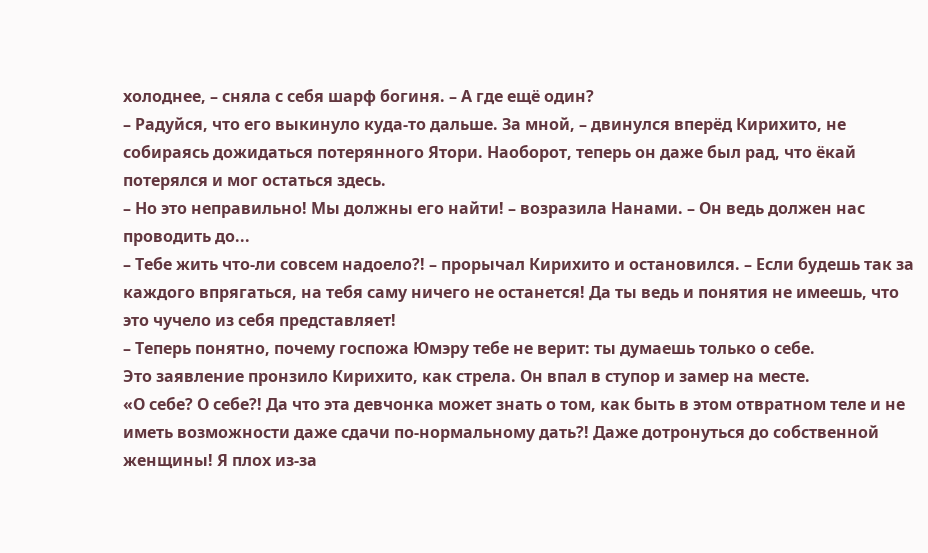холоднее, – сняла с себя шарф богиня. – А где ещё один?
– Радуйся, что его выкинуло куда-то дальше. За мной, – двинулся вперёд Кирихито, не собираясь дожидаться потерянного Ятори. Наоборот, теперь он даже был рад, что ёкай потерялся и мог остаться здесь.
– Но это неправильно! Мы должны его найти! – возразила Нанами. – Он ведь должен нас проводить до...
– Тебе жить что-ли совсем надоело?! – прорычал Кирихито и остановился. – Если будешь так за каждого впрягаться, на тебя саму ничего не останется! Да ты ведь и понятия не имеешь, что это чучело из себя представляет!
– Теперь понятно, почему госпожа Юмэру тебе не верит: ты думаешь только о себе.
Это заявление пронзило Кирихито, как стрела. Он впал в ступор и замер на месте.
«О себе? О себе?! Да что эта девчонка может знать о том, как быть в этом отвратном теле и не иметь возможности даже сдачи по-нормальному дать?! Даже дотронуться до собственной женщины! Я плох из-за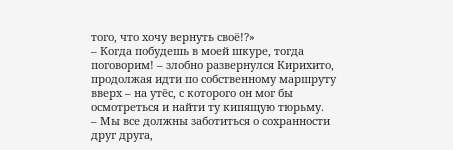того, что хочу вернуть своё!?»
– Когда побудешь в моей шкуре, тогда поговорим! – злобно развернулся Кирихито, продолжая идти по собственному маршруту вверх – на утёс, с которого он мог бы осмотреться и найти ту кипящую тюрьму.
– Мы все должны заботиться о сохранности друг друга,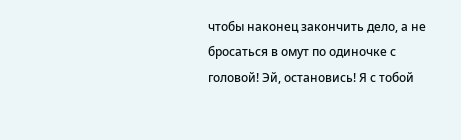чтобы наконец закончить дело, а не бросаться в омут по одиночке с головой! Эй, остановись! Я с тобой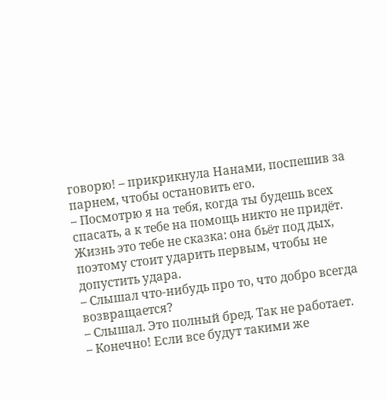говорю! – прикрикнула Нанами, поспешив за парнем, чтобы остановить его.
– Посмотрю я на тебя, когда ты будешь всех спасать, а к тебе на помощь никто не придёт. Жизнь это тебе не сказка: она бьёт под дых, поэтому стоит ударить первым, чтобы не допустить удара.
– Слышал что-нибудь про то, что добро всегда возвращается?
– Слышал. Это полный бред. Так не работает.
– Конечно! Если все будут такими же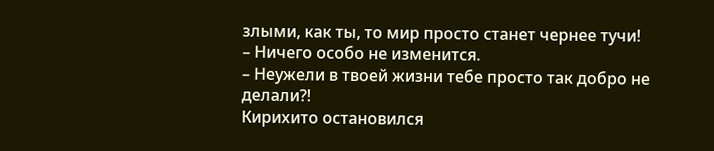злыми, как ты, то мир просто станет чернее тучи!
– Ничего особо не изменится.
– Неужели в твоей жизни тебе просто так добро не делали?!
Кирихито остановился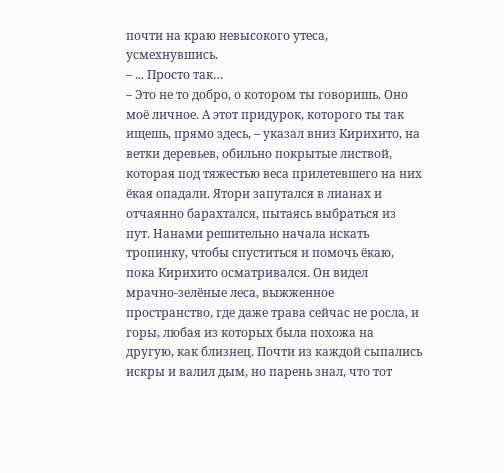почти на краю невысокого утеса, усмехнувшись.
– ... Просто так…
– Это не то добро, о котором ты говоришь. Оно моё личное. А этот придурок, которого ты так ищешь, прямо здесь, – указал вниз Кирихито, на ветки деревьев, обильно покрытые листвой, которая под тяжестью веса прилетевшего на них ёкая опадали. Ятори запутался в лианах и отчаянно барахтался, пытаясь выбраться из пут. Нанами решительно начала искать тропинку, чтобы спуститься и помочь ёкаю, пока Кирихито осматривался. Он видел мрачно-зелёные леса, выжженное пространство, где даже трава сейчас не росла, и горы, любая из которых была похожа на другую, как близнец. Почти из каждой сыпались искры и валил дым, но парень знал, что тот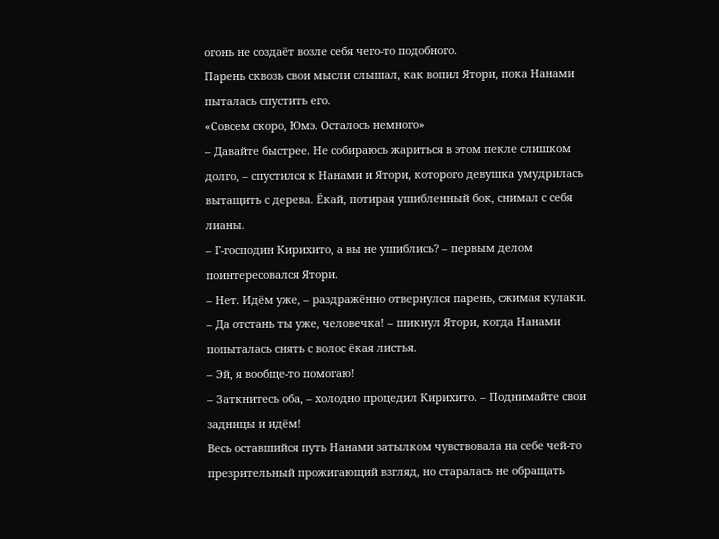огонь не создаёт возле себя чего-то подобного.
Парень сквозь свои мысли слышал, как вопил Ятори, пока Нанами пыталась спустить его.
«Совсем скоро, Юмэ. Осталось немного»
– Давайте быстрее. Не собираюсь жариться в этом пекле слишком долго, – спустился к Нанами и Ятори, которого девушка умудрилась вытащить с дерева. Ёкай, потирая ушибленный бок, снимал с себя лианы.
– Г-господин Кирихито, а вы не ушиблись? – первым делом поинтересовался Ятори.
– Нет. Идём уже, – раздражённо отвернулся парень, сжимая кулаки.
– Да отстань ты уже, человечка! – шикнул Ятори, когда Нанами попыталась снять с волос ёкая листья.
– Эй, я вообще-то помогаю!
– Заткнитесь оба, – холодно процедил Кирихито. – Поднимайте свои задницы и идём!
Весь оставшийся путь Нанами затылком чувствовала на себе чей-то презрительный прожигающий взгляд, но старалась не обращать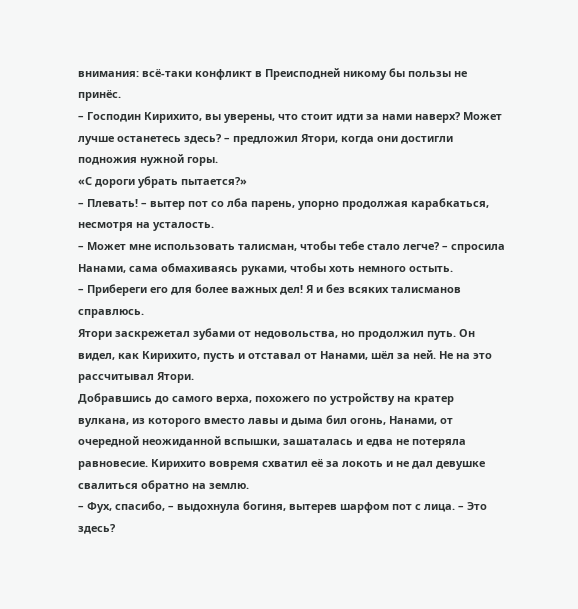внимания: всё-таки конфликт в Преисподней никому бы пользы не принёс.
– Господин Кирихито, вы уверены, что стоит идти за нами наверх? Может лучше останетесь здесь? – предложил Ятори, когда они достигли подножия нужной горы.
«С дороги убрать пытается?»
– Плевать! – вытер пот со лба парень, упорно продолжая карабкаться, несмотря на усталость.
– Может мне использовать талисман, чтобы тебе стало легче? – спросила Нанами, сама обмахиваясь руками, чтобы хоть немного остыть.
– Прибереги его для более важных дел! Я и без всяких талисманов справлюсь.
Ятори заскрежетал зубами от недовольства, но продолжил путь. Он видел, как Кирихито, пусть и отставал от Нанами, шёл за ней. Не на это рассчитывал Ятори.
Добравшись до самого верха, похожего по устройству на кратер вулкана, из которого вместо лавы и дыма бил огонь, Нанами, от очередной неожиданной вспышки, зашаталась и едва не потеряла равновесие. Кирихито вовремя схватил её за локоть и не дал девушке свалиться обратно на землю.
– Фух, спасибо, – выдохнула богиня, вытерев шарфом пот с лица. – Это здесь?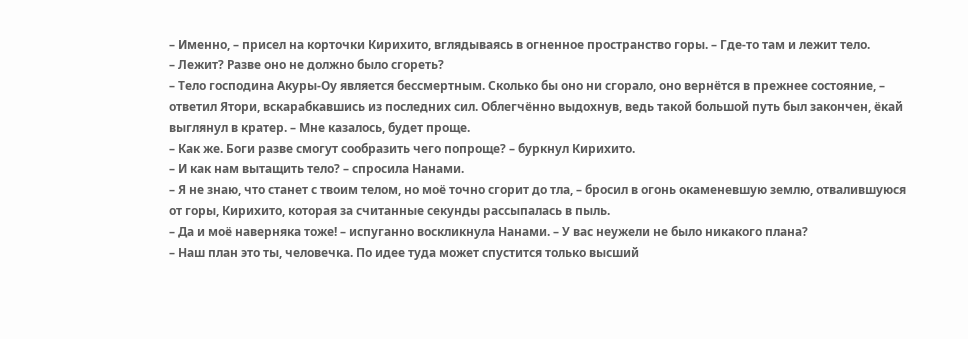– Именно, – присел на корточки Кирихито, вглядываясь в огненное пространство горы. – Где-то там и лежит тело.
– Лежит? Разве оно не должно было сгореть?
– Тело господина Акуры-Оу является бессмертным. Сколько бы оно ни сгорало, оно вернётся в прежнее состояние, – ответил Ятори, вскарабкавшись из последних сил. Облегчённо выдохнув, ведь такой большой путь был закончен, ёкай выглянул в кратер. – Мне казалось, будет проще.
– Как же. Боги разве смогут сообразить чего попроще? – буркнул Кирихито.
– И как нам вытащить тело? – спросила Нанами.
– Я не знаю, что станет с твоим телом, но моё точно сгорит до тла, – бросил в огонь окаменевшую землю, отвалившуюся от горы, Кирихито, которая за считанные секунды рассыпалась в пыль.
– Да и моё наверняка тоже! – испуганно воскликнула Нанами. – У вас неужели не было никакого плана?
– Наш план это ты, человечка. По идее туда может спустится только высший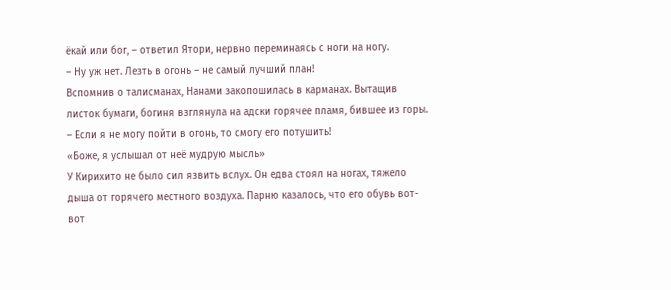ёкай или бог, – ответил Ятори, нервно переминаясь с ноги на ногу.
– Ну уж нет. Лезть в огонь – не самый лучший план!
Вспомнив о талисманах, Нанами закопошилась в карманах. Вытащив листок бумаги, богиня взглянула на адски горячее пламя, бившее из горы.
– Если я не могу пойти в огонь, то смогу его потушить!
«Боже, я услышал от неё мудрую мысль»
У Кирихито не было сил язвить вслух. Он едва стоял на ногах, тяжело дыша от горячего местного воздуха. Парню казалось, что его обувь вот-вот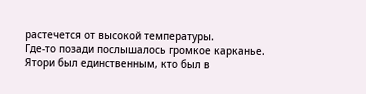растечется от высокой температуры.
Где-то позади послышалось громкое карканье. Ятори был единственным, кто был в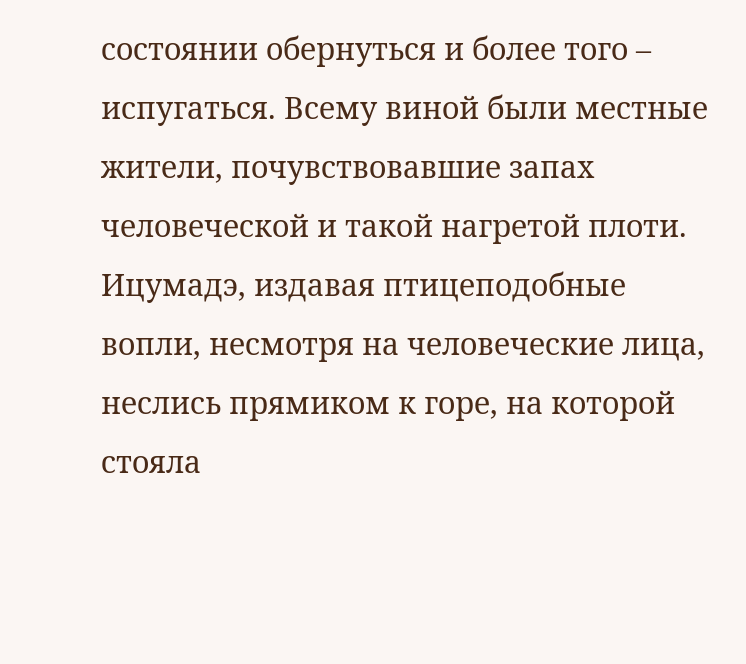состоянии обернуться и более того – испугаться. Всему виной были местные жители, почувствовавшие запах человеческой и такой нагретой плоти. Ицумадэ, издавая птицеподобные вопли, несмотря на человеческие лица, неслись прямиком к горе, на которой стояла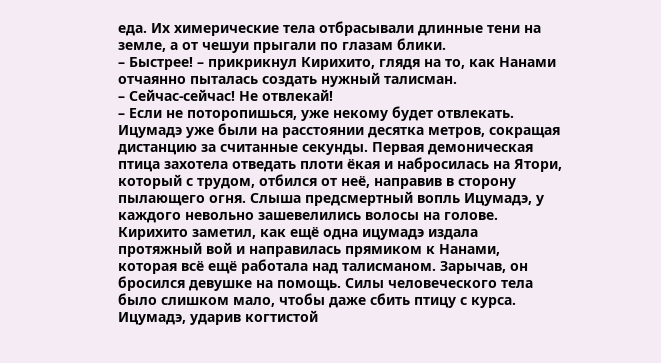еда. Их химерические тела отбрасывали длинные тени на земле, а от чешуи прыгали по глазам блики.
– Быстрее! – прикрикнул Кирихито, глядя на то, как Нанами отчаянно пыталась создать нужный талисман.
– Сейчас-сейчас! Не отвлекай!
– Если не поторопишься, уже некому будет отвлекать.
Ицумадэ уже были на расстоянии десятка метров, сокращая дистанцию за считанные секунды. Первая демоническая птица захотела отведать плоти ёкая и набросилась на Ятори, который с трудом, отбился от неё, направив в сторону пылающего огня. Слыша предсмертный вопль Ицумадэ, у каждого невольно зашевелились волосы на голове.
Кирихито заметил, как ещё одна ицумадэ издала протяжный вой и направилась прямиком к Нанами, которая всё ещё работала над талисманом. Зарычав, он бросился девушке на помощь. Силы человеческого тела было слишком мало, чтобы даже сбить птицу с курса. Ицумадэ, ударив когтистой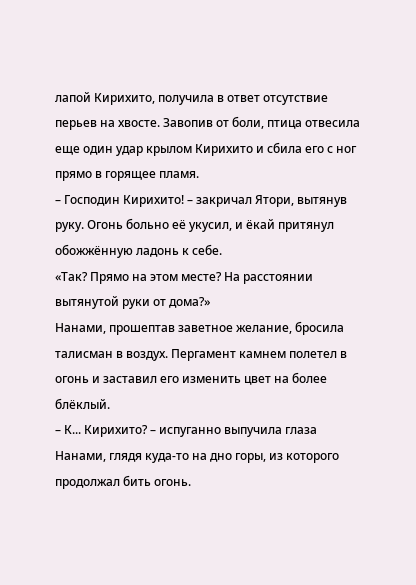лапой Кирихито, получила в ответ отсутствие перьев на хвосте. Завопив от боли, птица отвесила еще один удар крылом Кирихито и сбила его с ног прямо в горящее пламя.
– Господин Кирихито! – закричал Ятори, вытянув руку. Огонь больно её укусил, и ёкай притянул обожжённую ладонь к себе.
«Так? Прямо на этом месте? На расстоянии вытянутой руки от дома?»
Нанами, прошептав заветное желание, бросила талисман в воздух. Пергамент камнем полетел в огонь и заставил его изменить цвет на более блёклый.
– К... Кирихито? – испуганно выпучила глаза Нанами, глядя куда-то на дно горы, из которого продолжал бить огонь.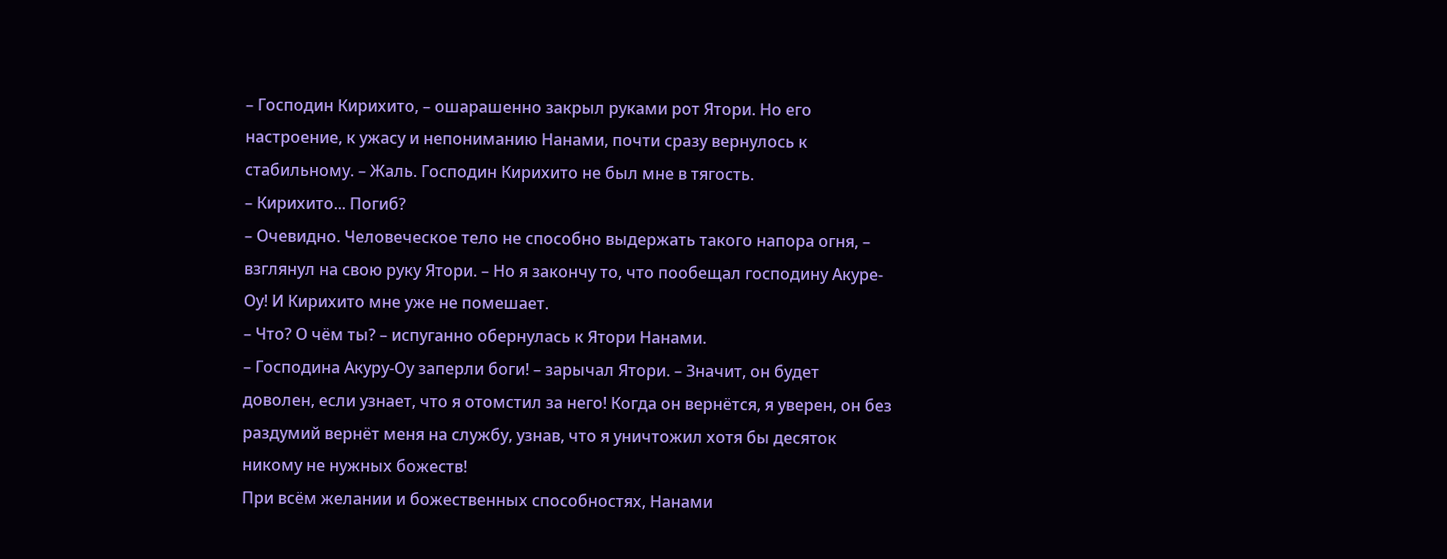– Господин Кирихито, – ошарашенно закрыл руками рот Ятори. Но его настроение, к ужасу и непониманию Нанами, почти сразу вернулось к стабильному. – Жаль. Господин Кирихито не был мне в тягость.
– Кирихито... Погиб?
– Очевидно. Человеческое тело не способно выдержать такого напора огня, – взглянул на свою руку Ятори. – Но я закончу то, что пообещал господину Акуре-Оу! И Кирихито мне уже не помешает.
– Что? О чём ты? – испуганно обернулась к Ятори Нанами.
– Господина Акуру-Оу заперли боги! – зарычал Ятори. – Значит, он будет доволен, если узнает, что я отомстил за него! Когда он вернётся, я уверен, он без раздумий вернёт меня на службу, узнав, что я уничтожил хотя бы десяток никому не нужных божеств!
При всём желании и божественных способностях, Нанами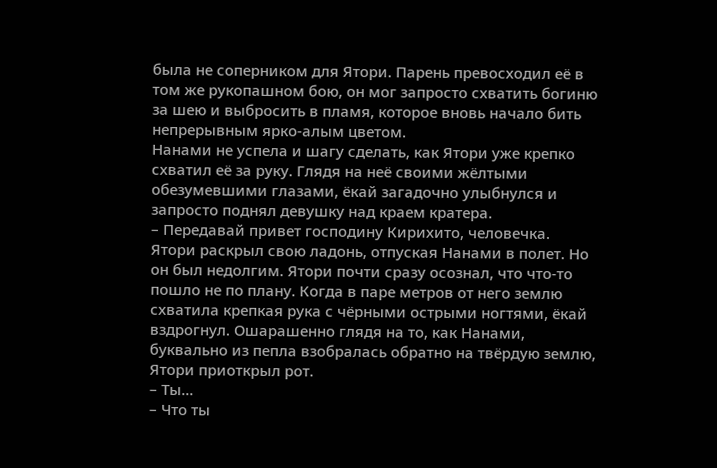была не соперником для Ятори. Парень превосходил её в том же рукопашном бою, он мог запросто схватить богиню за шею и выбросить в пламя, которое вновь начало бить непрерывным ярко-алым цветом.
Нанами не успела и шагу сделать, как Ятори уже крепко схватил её за руку. Глядя на неё своими жёлтыми обезумевшими глазами, ёкай загадочно улыбнулся и запросто поднял девушку над краем кратера.
– Передавай привет господину Кирихито, человечка.
Ятори раскрыл свою ладонь, отпуская Нанами в полет. Но он был недолгим. Ятори почти сразу осознал, что что-то пошло не по плану. Когда в паре метров от него землю схватила крепкая рука с чёрными острыми ногтями, ёкай вздрогнул. Ошарашенно глядя на то, как Нанами, буквально из пепла взобралась обратно на твёрдую землю, Ятори приоткрыл рот.
– Ты...
– Что ты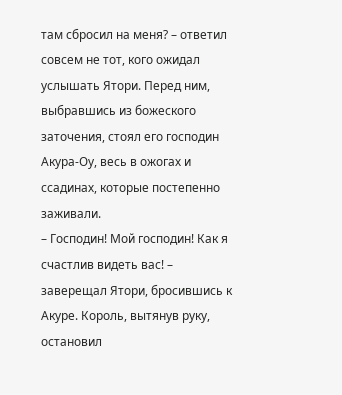там сбросил на меня? – ответил совсем не тот, кого ожидал услышать Ятори. Перед ним, выбравшись из божеского заточения, стоял его господин Акура-Оу, весь в ожогах и ссадинах, которые постепенно заживали.
– Господин! Мой господин! Как я счастлив видеть вас! – заверещал Ятори, бросившись к Акуре. Король, вытянув руку, остановил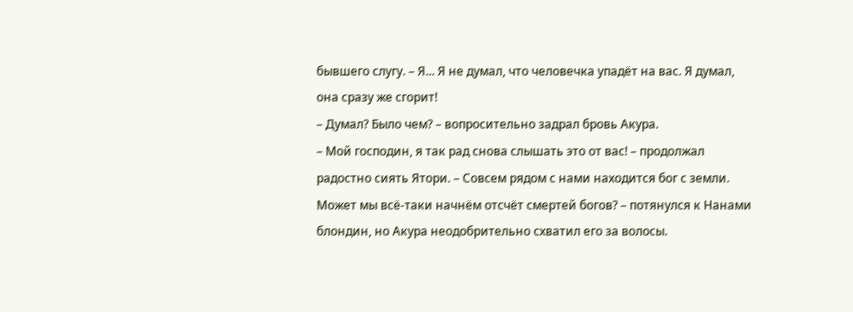бывшего слугу. – Я... Я не думал, что человечка упадёт на вас. Я думал, она сразу же сгорит!
– Думал? Было чем? – вопросительно задрал бровь Акура.
– Мой господин, я так рад снова слышать это от вас! – продолжал радостно сиять Ятори. – Совсем рядом с нами находится бог с земли. Может мы всё-таки начнём отсчёт смертей богов? – потянулся к Нанами блондин, но Акура неодобрительно схватил его за волосы.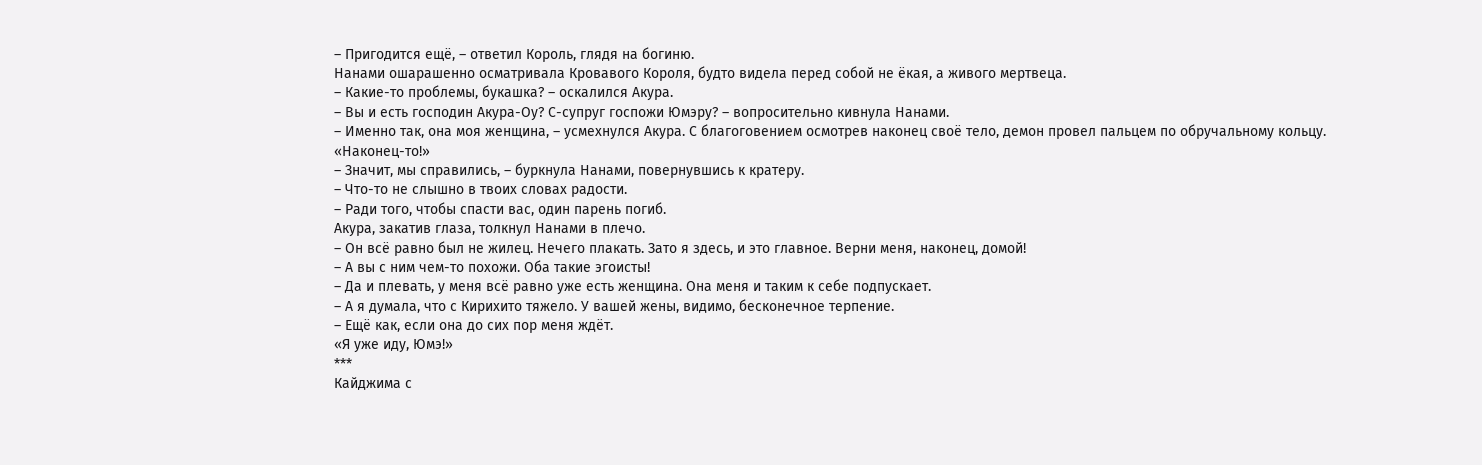– Пригодится ещё, – ответил Король, глядя на богиню.
Нанами ошарашенно осматривала Кровавого Короля, будто видела перед собой не ёкая, а живого мертвеца.
– Какие-то проблемы, букашка? – оскалился Акура.
– Вы и есть господин Акура-Оу? С-супруг госпожи Юмэру? – вопросительно кивнула Нанами.
– Именно так, она моя женщина, – усмехнулся Акура. С благоговением осмотрев наконец своё тело, демон провел пальцем по обручальному кольцу.
«Наконец-то!»
– Значит, мы справились, – буркнула Нанами, повернувшись к кратеру.
– Что-то не слышно в твоих словах радости.
– Ради того, чтобы спасти вас, один парень погиб.
Акура, закатив глаза, толкнул Нанами в плечо.
– Он всё равно был не жилец. Нечего плакать. Зато я здесь, и это главное. Верни меня, наконец, домой!
– А вы с ним чем-то похожи. Оба такие эгоисты!
– Да и плевать, у меня всё равно уже есть женщина. Она меня и таким к себе подпускает.
– А я думала, что с Кирихито тяжело. У вашей жены, видимо, бесконечное терпение.
– Ещё как, если она до сих пор меня ждёт.
«Я уже иду, Юмэ!»
***
Кайджима с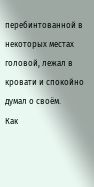перебинтованной в некоторых местах головой, лежал в кровати и спокойно думал о своём.
Как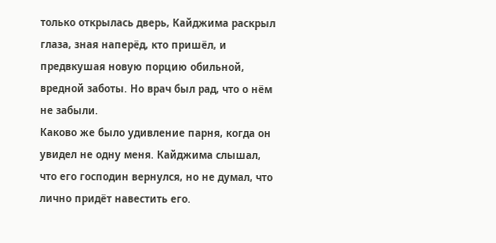только открылась дверь, Кайджима раскрыл глаза, зная наперёд, кто пришёл, и предвкушая новую порцию обильной, вредной заботы. Но врач был рад, что о нём не забыли.
Каково же было удивление парня, когда он увидел не одну меня. Кайджима слышал, что его господин вернулся, но не думал, что лично придёт навестить его.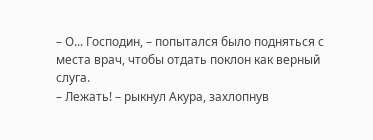– О... Господин, – попытался было подняться с места врач, чтобы отдать поклон как верный слуга.
– Лежать! – рыкнул Акура, захлопнув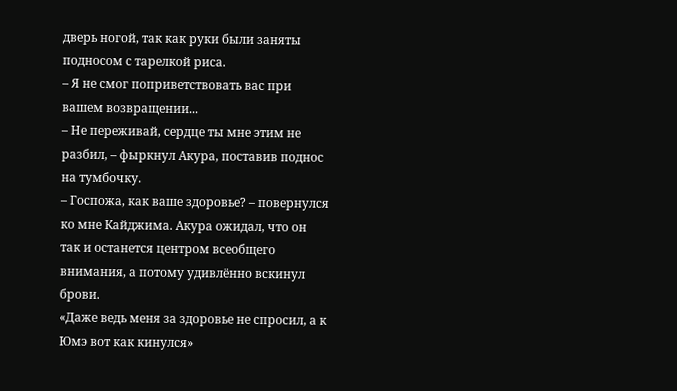дверь ногой, так как руки были заняты подносом с тарелкой риса.
– Я не смог поприветствовать вас при вашем возвращении...
– Не переживай, сердце ты мне этим не разбил, – фыркнул Акура, поставив поднос на тумбочку.
– Госпожа, как ваше здоровье? – повернулся ко мне Кайджима. Акура ожидал, что он так и останется центром всеобщего внимания, а потому удивлённо вскинул брови.
«Даже ведь меня за здоровье не спросил, а к Юмэ вот как кинулся»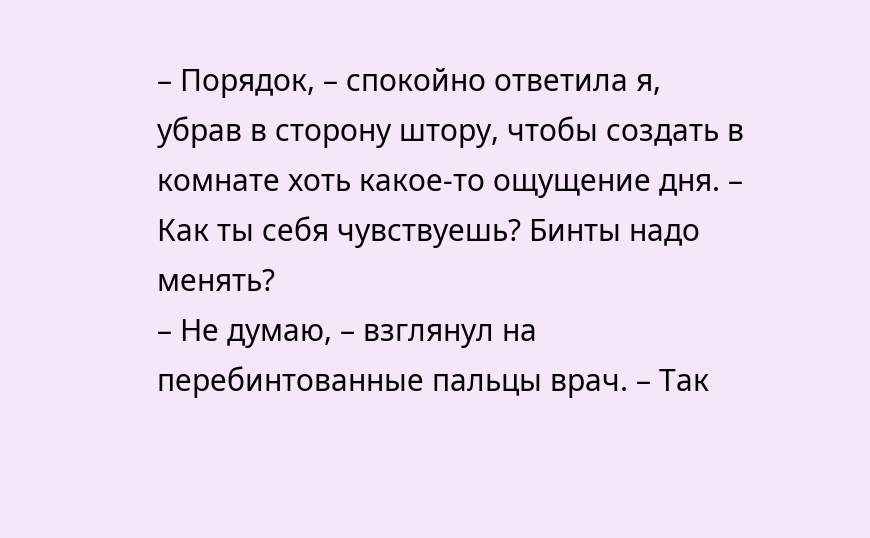– Порядок, – спокойно ответила я, убрав в сторону штору, чтобы создать в комнате хоть какое-то ощущение дня. – Как ты себя чувствуешь? Бинты надо менять?
– Не думаю, – взглянул на перебинтованные пальцы врач. – Так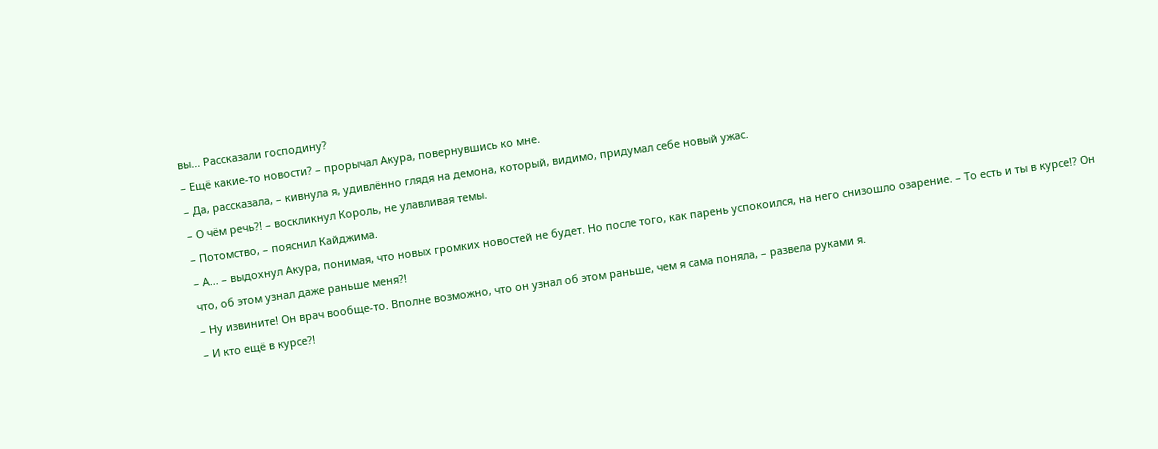вы... Рассказали господину?
– Ещё какие-то новости? – прорычал Акура, повернувшись ко мне.
– Да, рассказала, – кивнула я, удивлённо глядя на демона, который, видимо, придумал себе новый ужас.
– О чём речь?! – воскликнул Король, не улавливая темы.
– Потомство, – пояснил Кайджима.
– А... – выдохнул Акура, понимая, что новых громких новостей не будет. Но после того, как парень успокоился, на него снизошло озарение. – То есть и ты в курсе!? Он что, об этом узнал даже раньше меня?!
– Ну извините! Он врач вообще-то. Вполне возможно, что он узнал об этом раньше, чем я сама поняла, – развела руками я.
– И кто ещё в курсе?!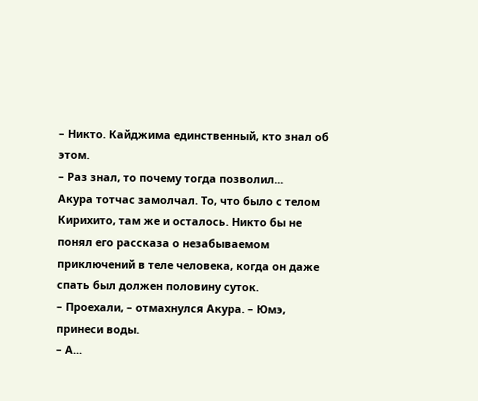– Никто. Кайджима единственный, кто знал об этом.
– Раз знал, то почему тогда позволил...
Акура тотчас замолчал. То, что было с телом Кирихито, там же и осталось. Никто бы не понял его рассказа о незабываемом приключений в теле человека, когда он даже спать был должен половину суток.
– Проехали, – отмахнулся Акура. – Юмэ, принеси воды.
– А...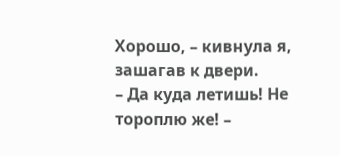Хорошо, – кивнула я, зашагав к двери.
– Да куда летишь! Не тороплю же! –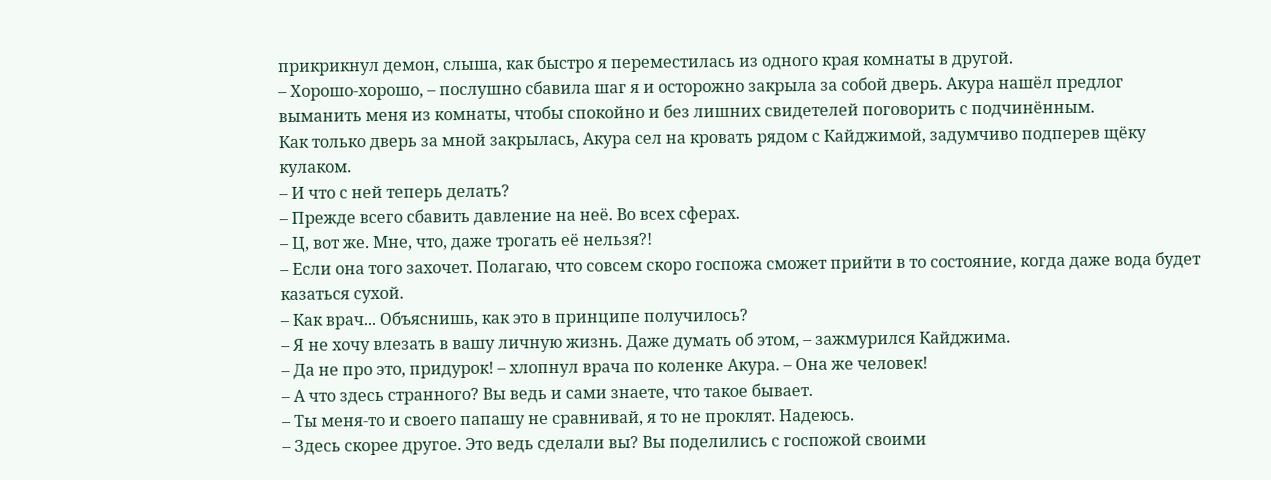прикрикнул демон, слыша, как быстро я переместилась из одного края комнаты в другой.
– Хорошо-хорошо, – послушно сбавила шаг я и осторожно закрыла за собой дверь. Акура нашёл предлог выманить меня из комнаты, чтобы спокойно и без лишних свидетелей поговорить с подчинённым.
Как только дверь за мной закрылась, Акура сел на кровать рядом с Кайджимой, задумчиво подперев щёку кулаком.
– И что с ней теперь делать?
– Прежде всего сбавить давление на неё. Во всех сферах.
– Ц, вот же. Мне, что, даже трогать её нельзя?!
– Если она того захочет. Полагаю, что совсем скоро госпожа сможет прийти в то состояние, когда даже вода будет казаться сухой.
– Как врач... Объяснишь, как это в принципе получилось?
– Я не хочу влезать в вашу личную жизнь. Даже думать об этом, – зажмурился Кайджима.
– Да не про это, придурок! – хлопнул врача по коленке Акура. – Она же человек!
– А что здесь странного? Вы ведь и сами знаете, что такое бывает.
– Ты меня-то и своего папашу не сравнивай, я то не проклят. Надеюсь.
– Здесь скорее другое. Это ведь сделали вы? Вы поделились с госпожой своими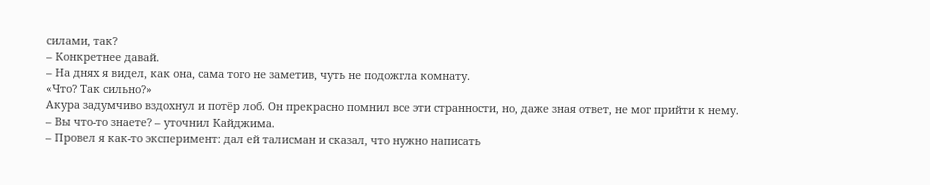силами, так?
– Конкретнее давай.
– На днях я видел, как она, сама того не заметив, чуть не подожгла комнату.
«Что? Так сильно?»
Акура задумчиво вздохнул и потёр лоб. Он прекрасно помнил все эти странности, но, даже зная ответ, не мог прийти к нему.
– Вы что-то знаете? – уточнил Кайджима.
– Провел я как-то эксперимент: дал ей талисман и сказал, что нужно написать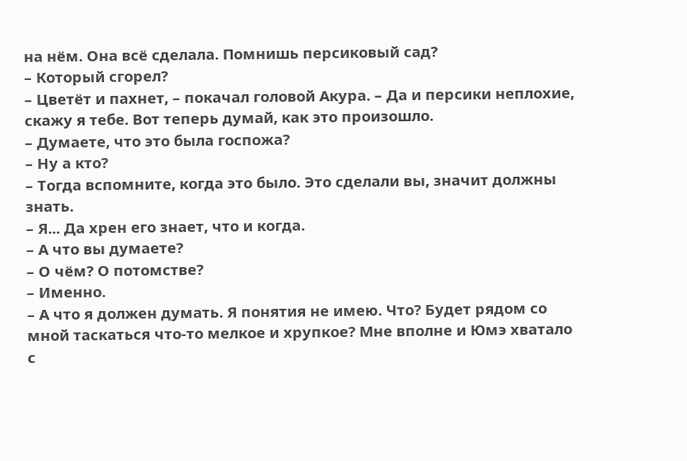на нём. Она всё сделала. Помнишь персиковый сад?
– Который сгорел?
– Цветёт и пахнет, – покачал головой Акура. – Да и персики неплохие, скажу я тебе. Вот теперь думай, как это произошло.
– Думаете, что это была госпожа?
– Ну а кто?
– Тогда вспомните, когда это было. Это сделали вы, значит должны знать.
– Я... Да хрен его знает, что и когда.
– А что вы думаете?
– О чём? О потомстве?
– Именно.
– А что я должен думать. Я понятия не имею. Что? Будет рядом со мной таскаться что-то мелкое и хрупкое? Мне вполне и Юмэ хватало с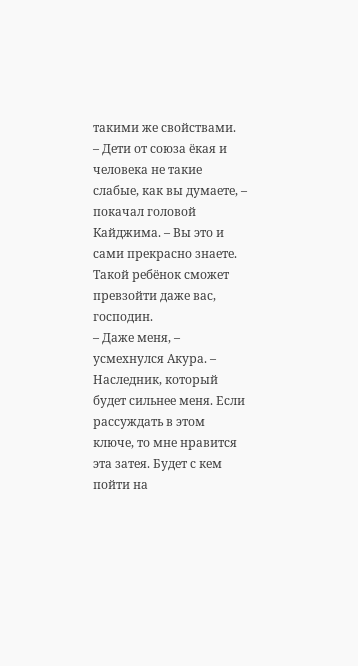такими же свойствами.
– Дети от союза ёкая и человека не такие слабые, как вы думаете, – покачал головой Кайджима. – Вы это и сами прекрасно знаете. Такой ребёнок сможет превзойти даже вас, господин.
– Даже меня, – усмехнулся Акура. – Наследник, который будет сильнее меня. Если рассуждать в этом ключе, то мне нравится эта затея. Будет с кем пойти на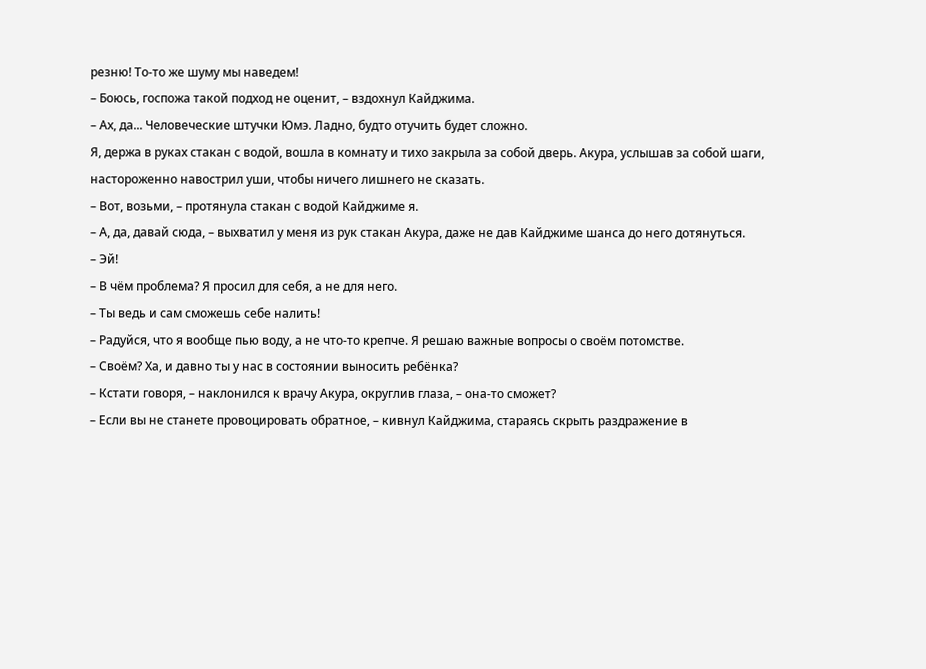резню! То-то же шуму мы наведем!
– Боюсь, госпожа такой подход не оценит, – вздохнул Кайджима.
– Ах, да... Человеческие штучки Юмэ. Ладно, будто отучить будет сложно.
Я, держа в руках стакан с водой, вошла в комнату и тихо закрыла за собой дверь. Акура, услышав за собой шаги, настороженно навострил уши, чтобы ничего лишнего не сказать.
– Вот, возьми, – протянула стакан с водой Кайджиме я.
– А, да, давай сюда, – выхватил у меня из рук стакан Акура, даже не дав Кайджиме шанса до него дотянуться.
– Эй!
– В чём проблема? Я просил для себя, а не для него.
– Ты ведь и сам сможешь себе налить!
– Радуйся, что я вообще пью воду, а не что-то крепче. Я решаю важные вопросы о своём потомстве.
– Своём? Ха, и давно ты у нас в состоянии выносить ребёнка?
– Кстати говоря, – наклонился к врачу Акура, округлив глаза, – она-то сможет?
– Если вы не станете провоцировать обратное, – кивнул Кайджима, стараясь скрыть раздражение в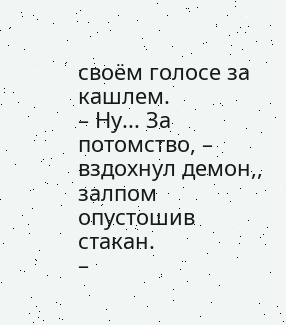своём голосе за кашлем.
– Ну... За потомство, – вздохнул демон,, залпом опустошив стакан.
–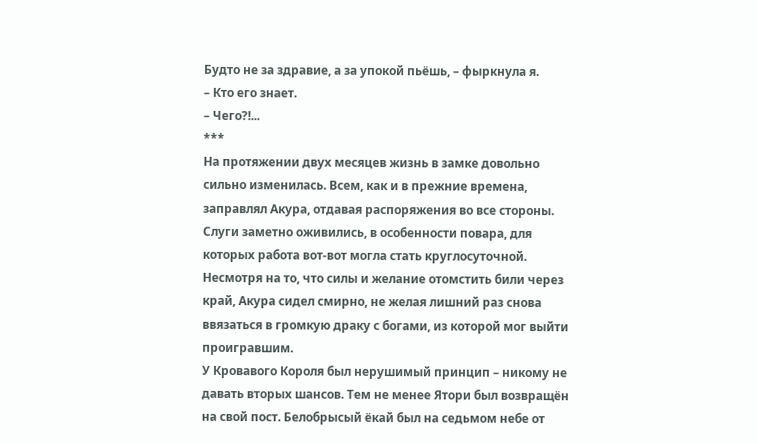Будто не за здравие, а за упокой пьёшь, – фыркнула я.
– Кто его знает.
– Чего?!...
***
На протяжении двух месяцев жизнь в замке довольно сильно изменилась. Всем, как и в прежние времена, заправлял Акура, отдавая распоряжения во все стороны. Слуги заметно оживились, в особенности повара, для которых работа вот-вот могла стать круглосуточной. Несмотря на то, что силы и желание отомстить били через край, Акура сидел смирно, не желая лишний раз снова ввязаться в громкую драку с богами, из которой мог выйти проигравшим.
У Кровавого Короля был нерушимый принцип – никому не давать вторых шансов. Тем не менее Ятори был возвращён на свой пост. Белобрысый ёкай был на седьмом небе от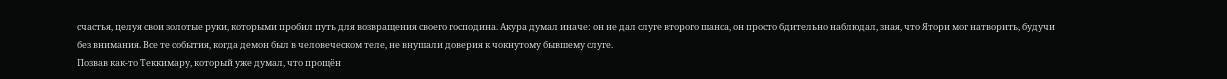счастья, целуя свои золотые руки, которыми пробил путь для возвращения своего господина. Акура думал иначе: он не дал слуге второго шанса, он просто бдительно наблюдал, зная, что Ятори мог натворить, будучи без внимания. Все те события, когда демон был в человеческом теле, не внушали доверия к чокнутому бывшему слуге.
Позвав как-то Теккимару, который уже думал, что прощён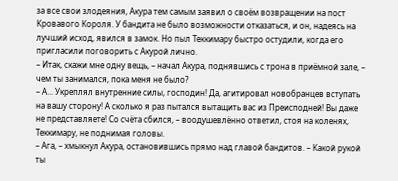за все свои злодеяния, Акура тем самым заявил о своём возвращении на пост Кровавого Короля. У бандита не было возможности отказаться, и он, надеясь на лучший исход, явился в замок. Но пыл Теккимару быстро остудили, когда его пригласили поговорить с Акурой лично.
– Итак, скажи мне одну вещь, – начал Акура, поднявшись с трона в приёмной зале, – чем ты занимался, пока меня не было?
– А... Укреплял внутренние силы, господин! Да, агитировал новобранцев вступать на вашу сторону! А сколько я раз пытался вытащить вас из Преисподней! Вы даже не представляете! Со счёта сбился, – воодушевлённо ответил, стоя на коленях, Теккимару, не поднимая головы.
– Ага, – хмыкнул Акура, остановившись прямо над главой бандитов. – Какой рукой ты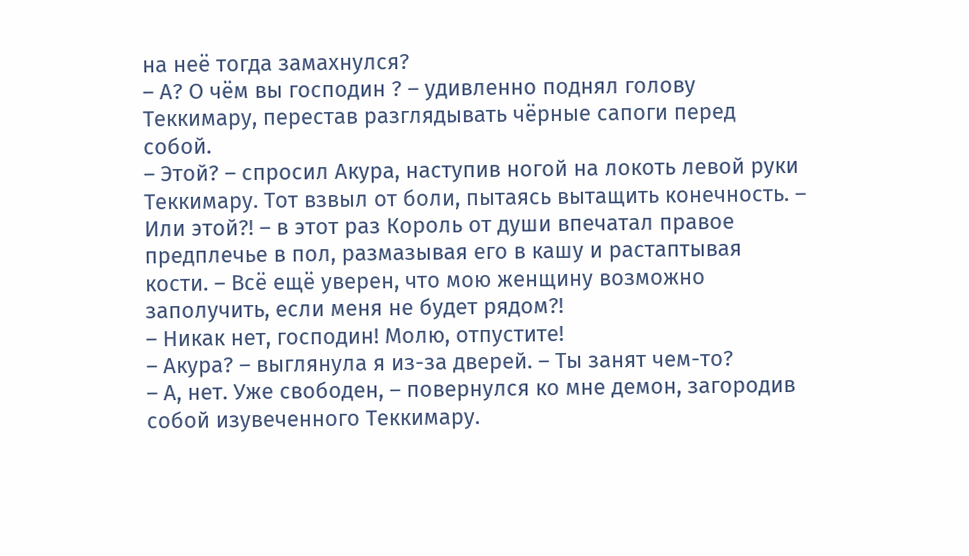на неё тогда замахнулся?
– А? О чём вы господин ? – удивленно поднял голову Теккимару, перестав разглядывать чёрные сапоги перед собой.
– Этой? – спросил Акура, наступив ногой на локоть левой руки Теккимару. Тот взвыл от боли, пытаясь вытащить конечность. – Или этой?! – в этот раз Король от души впечатал правое предплечье в пол, размазывая его в кашу и растаптывая кости. – Всё ещё уверен, что мою женщину возможно заполучить, если меня не будет рядом?!
– Никак нет, господин! Молю, отпустите!
– Акура? – выглянула я из-за дверей. – Ты занят чем-то?
– А, нет. Уже свободен, – повернулся ко мне демон, загородив собой изувеченного Теккимару.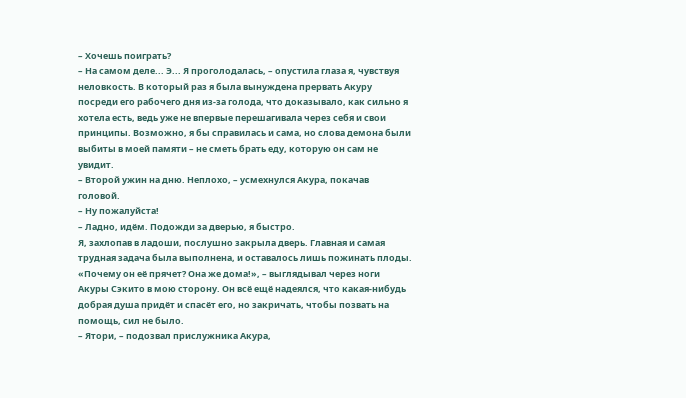– Хочешь поиграть?
– На самом деле... Э... Я проголодалась, – опустила глаза я, чувствуя неловкость. В который раз я была вынуждена прервать Акуру посреди его рабочего дня из-за голода, что доказывало, как сильно я хотела есть, ведь уже не впервые перешагивала через себя и свои принципы. Возможно, я бы справилась и сама, но слова демона были выбиты в моей памяти – не сметь брать еду, которую он сам не увидит.
– Второй ужин на дню. Неплохо, – усмехнулся Акура, покачав головой.
– Ну пожалуйста!
– Ладно, идём. Подожди за дверью, я быстро.
Я, захлопав в ладоши, послушно закрыла дверь. Главная и самая трудная задача была выполнена, и оставалось лишь пожинать плоды.
«Почему он её прячет? Она же дома!», – выглядывал через ноги Акуры Сэкито в мою сторону. Он всё ещё надеялся, что какая-нибудь добрая душа придёт и спасёт его, но закричать, чтобы позвать на помощь, сил не было.
– Ятори, – подозвал прислужника Акура,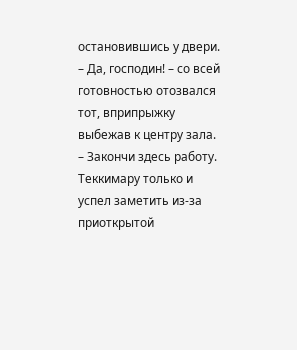остановившись у двери.
– Да, господин! – со всей готовностью отозвался тот, вприпрыжку выбежав к центру зала.
– Закончи здесь работу.
Теккимару только и успел заметить из-за приоткрытой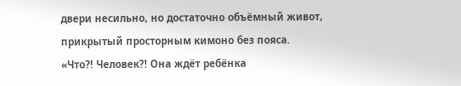двери несильно, но достаточно объёмный живот, прикрытый просторным кимоно без пояса.
«Что?! Человек?! Она ждёт ребёнка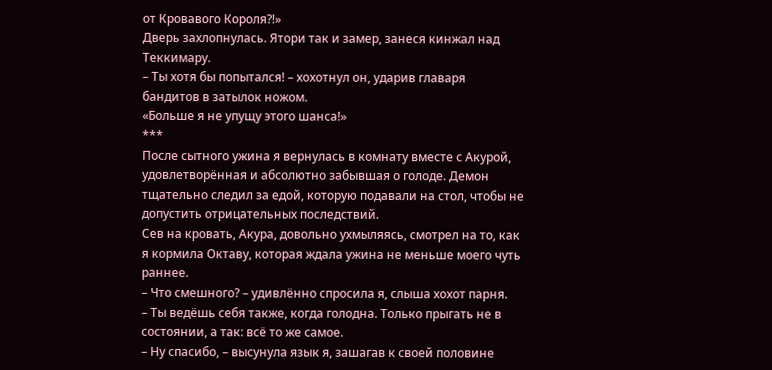от Кровавого Короля?!»
Дверь захлопнулась. Ятори так и замер, занеся кинжал над Теккимару.
– Ты хотя бы попытался! – хохотнул он, ударив главаря бандитов в затылок ножом.
«Больше я не упущу этого шанса!»
***
После сытного ужина я вернулась в комнату вместе с Акурой, удовлетворённая и абсолютно забывшая о голоде. Демон тщательно следил за едой, которую подавали на стол, чтобы не допустить отрицательных последствий.
Сев на кровать, Акура, довольно ухмыляясь, смотрел на то, как я кормила Октаву, которая ждала ужина не меньше моего чуть раннее.
– Что смешного? – удивлённо спросила я, слыша хохот парня.
– Ты ведёшь себя также, когда голодна. Только прыгать не в состоянии, а так: всё то же самое.
– Ну спасибо, – высунула язык я, зашагав к своей половине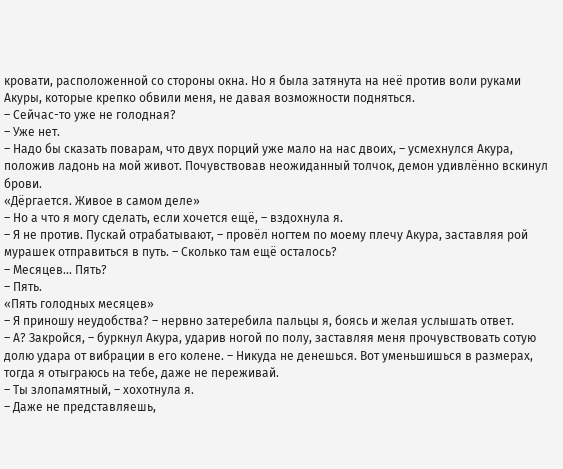кровати, расположенной со стороны окна. Но я была затянута на неё против воли руками Акуры, которые крепко обвили меня, не давая возможности подняться.
– Сейчас-то уже не голодная?
– Уже нет.
– Надо бы сказать поварам, что двух порций уже мало на нас двоих, – усмехнулся Акура, положив ладонь на мой живот. Почувствовав неожиданный толчок, демон удивлённо вскинул брови.
«Дёргается. Живое в самом деле»
– Но а что я могу сделать, если хочется ещё, – вздохнула я.
– Я не против. Пускай отрабатывают, – провёл ногтем по моему плечу Акура, заставляя рой мурашек отправиться в путь. – Сколько там ещё осталось?
– Месяцев... Пять?
– Пять.
«Пять голодных месяцев»
– Я приношу неудобства? – нервно затеребила пальцы я, боясь и желая услышать ответ.
– А? Закройся, – буркнул Акура, ударив ногой по полу, заставляя меня прочувствовать сотую долю удара от вибрации в его колене. – Никуда не денешься. Вот уменьшишься в размерах, тогда я отыграюсь на тебе, даже не переживай.
– Ты злопамятный, – хохотнула я.
– Даже не представляешь,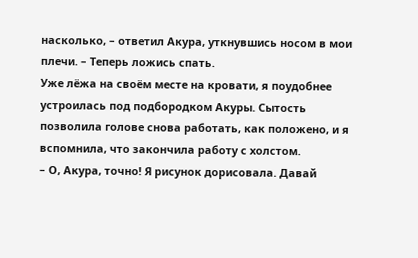насколько, – ответил Акура, уткнувшись носом в мои плечи. – Теперь ложись спать.
Уже лёжа на своём месте на кровати, я поудобнее устроилась под подбородком Акуры. Сытость позволила голове снова работать, как положено, и я вспомнила, что закончила работу с холстом.
– О, Акура, точно! Я рисунок дорисовала. Давай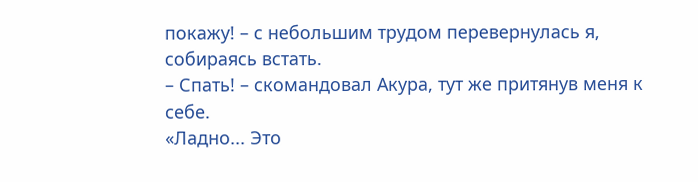покажу! – с небольшим трудом перевернулась я, собираясь встать.
– Спать! – скомандовал Акура, тут же притянув меня к себе.
«Ладно... Это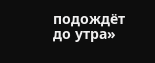подождёт до утра»